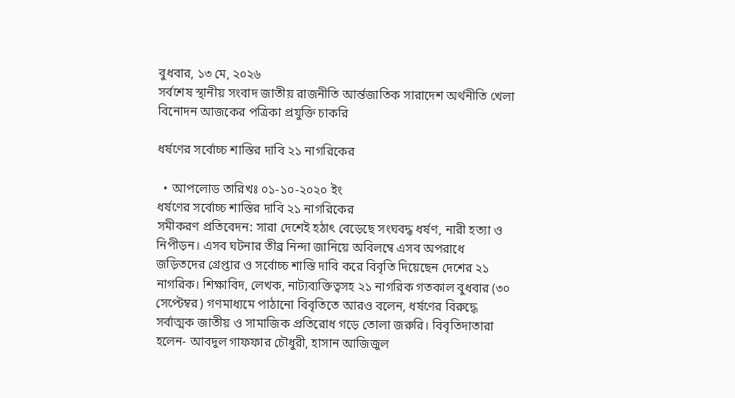বুধবার, ১৩ মে, ২০২৬
সর্বশেষ স্থানীয় সংবাদ জাতীয় রাজনীতি আর্ন্তজাতিক সারাদেশ অর্থনীতি খেলা বিনোদন আজকের পত্রিকা প্রযুক্তি চাকরি

ধর্ষণের সর্বোচ্চ শাস্তির দাবি ২১ নাগরিকের

  • আপলোড তারিখঃ ০১-১০-২০২০ ইং
ধর্ষণের সর্বোচ্চ শাস্তির দাবি ২১ নাগরিকের
সমীকরণ প্রতিবেদন: সারা দেশেই হঠাৎ বেড়েছে সংঘবদ্ধ ধর্ষণ, নারী হত্যা ও নিপীড়ন। এসব ঘটনার তীব্র নিন্দা জানিয়ে অবিলম্বে এসব অপরাধে জড়িতদের গ্রেপ্তার ও সর্বোচ্চ শাস্তি দাবি করে বিবৃতি দিয়েছেন দেশের ২১ নাগরিক। শিক্ষাবিদ, লেখক, নাট্যব্যক্তিত্বসহ ২১ নাগরিক গতকাল বুধবার (৩০ সেপ্টেম্বর) গণমাধ্যমে পাঠানো বিবৃতিতে আরও বলেন, ধর্ষণের বিরুদ্ধে সর্বাত্মক জাতীয় ও সামাজিক প্রতিরোধ গড়ে তোলা জরুরি। বিবৃতিদাতারা হলেন- আবদুল গাফফার চৌধুরী, হাসান আজিজুল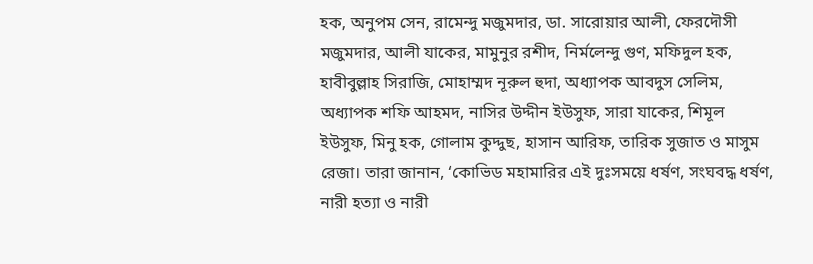হক, অনুপম সেন, রামেন্দু মজুমদার, ডা. সারোয়ার আলী, ফেরদৌসী মজুমদার, আলী যাকের, মামুনুর রশীদ, নির্মলেন্দু গুণ, মফিদুল হক, হাবীবুল্লাহ সিরাজি, মোহাম্মদ নূরুল হুদা, অধ্যাপক আবদুস সেলিম, অধ্যাপক শফি আহমদ, নাসির উদ্দীন ইউসুফ, সারা যাকের, শিমূল ইউসুফ, মিনু হক, গোলাম কুদ্দুছ, হাসান আরিফ, তারিক সুজাত ও মাসুম রেজা। তারা জানান, ‘কোভিড মহামারির এই দুঃসময়ে ধর্ষণ, সংঘবদ্ধ ধর্ষণ, নারী হত্যা ও নারী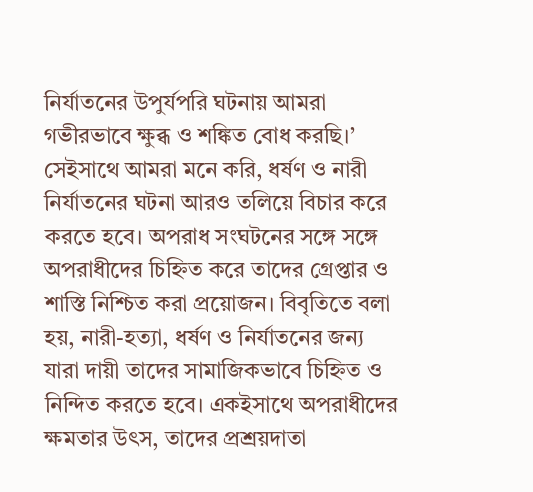নির্যাতনের উপুর্যপরি ঘটনায় আমরা গভীরভাবে ক্ষুব্ধ ও শঙ্কিত বোধ করছি।’ সেইসাথে আমরা মনে করি, ধর্ষণ ও নারী নির্যাতনের ঘটনা আরও তলিয়ে বিচার করে করতে হবে। অপরাধ সংঘটনের সঙ্গে সঙ্গে অপরাধীদের চিহ্নিত করে তাদের গ্রেপ্তার ও শাস্তি নিশ্চিত করা প্রয়োজন। বিবৃতিতে বলা হয়, নারী-হত্যা, ধর্ষণ ও নির্যাতনের জন্য যারা দায়ী তাদের সামাজিকভাবে চিহ্নিত ও নিন্দিত করতে হবে। একইসাথে অপরাধীদের ক্ষমতার উৎস, তাদের প্রশ্রয়দাতা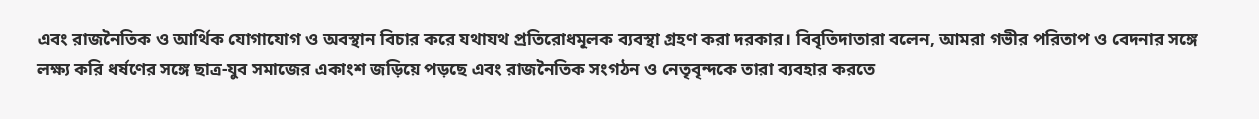এবং রাজনৈতিক ও আর্থিক যোগাযোগ ও অবস্থান বিচার করে যথাযথ প্রতিরোধমূলক ব্যবস্থা গ্রহণ করা দরকার। বিবৃতিদাতারা বলেন, আমরা গভীর পরিতাপ ও বেদনার সঙ্গে লক্ষ্য করি ধর্ষণের সঙ্গে ছাত্র-যুব সমাজের একাংশ জড়িয়ে পড়ছে এবং রাজনৈতিক সংগঠন ও নেতৃবৃন্দকে তারা ব্যবহার করতে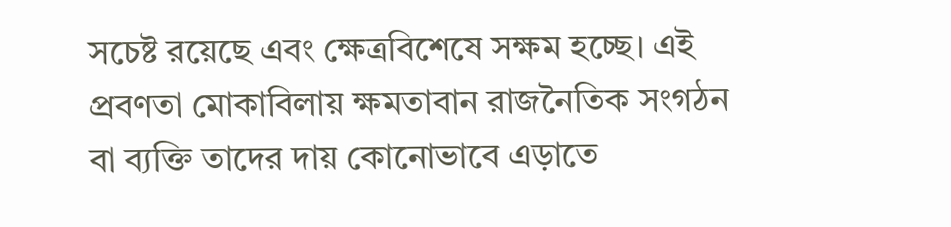সচেষ্ট রয়েছে এবং ক্ষেত্রবিশেষে সক্ষম হচ্ছে। এই প্রবণতা মোকাবিলায় ক্ষমতাবান রাজনৈতিক সংগঠন বা ব্যক্তি তাদের দায় কোনোভাবে এড়াতে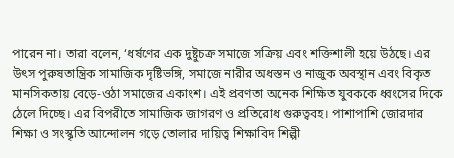পারেন না। তারা বলেন, ‘ধর্ষণের এক দুষ্টুচক্র সমাজে সক্রিয় এবং শক্তিশালী হয়ে উঠছে। এর উৎস পুরুষতান্ত্রিক সামাজিক দৃষ্টিভঙ্গি, সমাজে নারীর অধস্তন ও নাজুক অবস্থান এবং বিকৃত মানসিকতায় বেড়ে-ওঠা সমাজের একাংশ। এই প্রবণতা অনেক শিক্ষিত যুবককে ধ্বংসের দিকে ঠেলে দিচ্ছে। এর বিপরীতে সামাজিক জাগরণ ও প্রতিরোধ গুরুত্ববহ। পাশাপাশি জোরদার শিক্ষা ও সংস্কৃতি আন্দোলন গড়ে তোলার দায়িত্ব শিক্ষাবিদ শিল্পী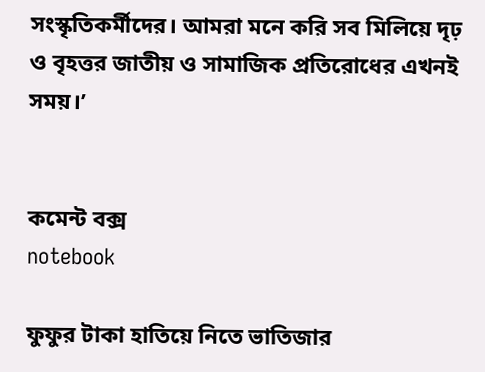সংস্কৃতিকর্মীদের। আমরা মনে করি সব মিলিয়ে দৃঢ় ও বৃহত্তর জাতীয় ও সামাজিক প্রতিরোধের এখনই সময়।’


কমেন্ট বক্স
notebook

ফুফুর টাকা হাতিয়ে নিতে ভাতিজার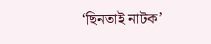‘ছিনতাই নাটক’